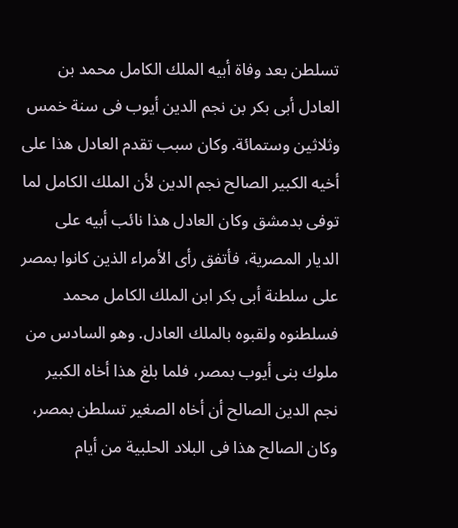تسلطن بعد وفاة أبيه الملك الكامل محمد بن العادل أبى بكر بن نجم الدين أيوب فى سنة خمس وثلاثين وستمائة. وكان سبب تقدم العادل هذا على أخيه الكبير الصالح نجم الدين لأن الملك الكامل لما توفى بدمشق وكان العادل هذا نائب أبيه على الديار المصرية، فأتفق رأى الأمراء الذين كانوا بمصر على سلطنة أبى بكر ابن الملك الكامل محمد فسلطنوه ولقبوه بالملك العادل. وهو السادس من ملوك بنى أيوب بمصر، فلما بلغ هذا أخاه الكبير نجم الدين الصالح أن أخاه الصغير تسلطن بمصر، وكان الصالح هذا فى البلاد الحلبية من أيام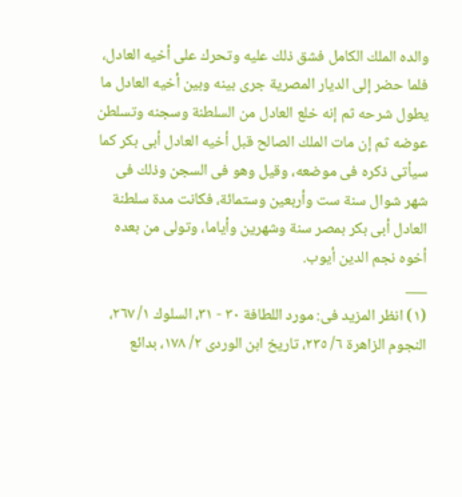والده الملك الكامل فشق ذلك عليه وتحرك على أخيه العادل، فلما حضر إلى الديار المصرية جرى بينه وبين أخيه العادل ما يطول شرحه ثم إنه خلع العادل من السلطنة وسجنه وتسلطن عوضه ثم إن مات الملك الصالح قبل أخيه العادل أبى بكر كما سيأتى ذكره فى موضعه، وقيل وهو فى السجن وذلك فى شهر شوال سنة ست وأربعين وستمائة، فكانت مدة سلطنة العادل أبى بكر بمصر سنة وشهرين وأياما، وتولى من بعده أخوه نجم الدين أيوب.
___
(١) انظر المزيد فى: مورد اللطافة ٣٠ - ٣١، السلوك ١/ ٢٦٧، النجوم الزاهرة ٦/ ٢٣٥، تاريخ ابن الوردى ٢/ ١٧٨، بدائع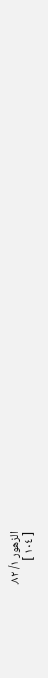الزهور ١/ ٨٢.
[ ١٠٤ ]